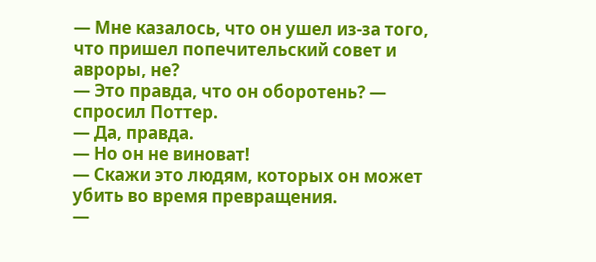— Мне казалось, что он ушел из-за того, что пришел попечительский совет и авроры, не?
— Это правда, что он оборотень? — спросил Поттер.
— Да, правда.
— Но он не виноват!
— Скажи это людям, которых он может убить во время превращения.
—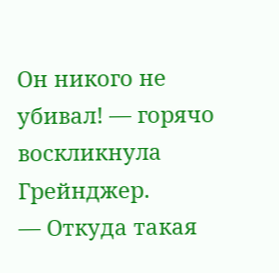Он никого не убивал! — горячо воскликнула Грейнджер.
— Откуда такая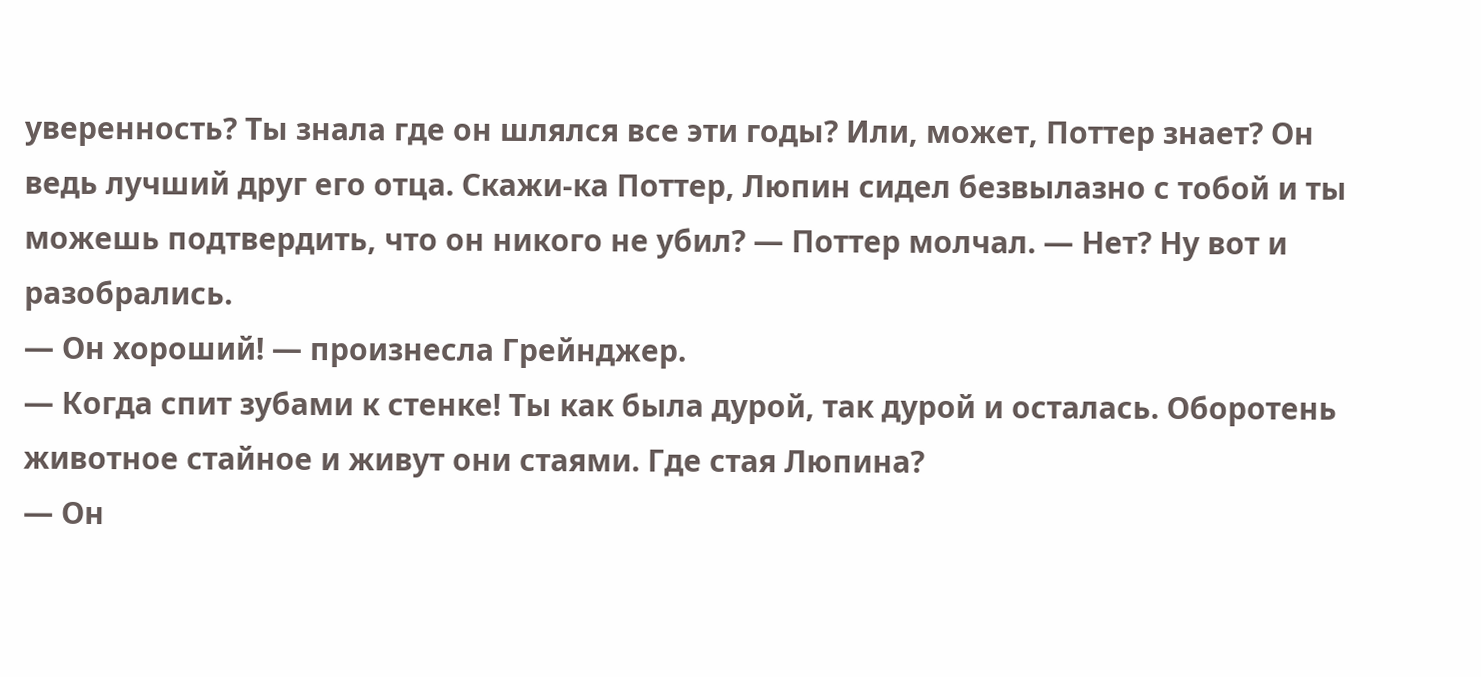уверенность? Ты знала где он шлялся все эти годы? Или, может, Поттер знает? Он ведь лучший друг его отца. Скажи-ка Поттер, Люпин сидел безвылазно с тобой и ты можешь подтвердить, что он никого не убил? — Поттер молчал. — Нет? Ну вот и разобрались.
— Он хороший! — произнесла Грейнджер.
— Когда спит зубами к стенке! Ты как была дурой, так дурой и осталась. Оборотень животное стайное и живут они стаями. Где стая Люпина?
— Он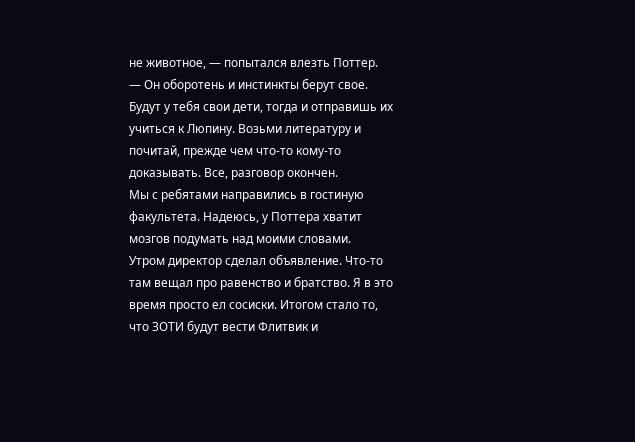не животное, — попытался влезть Поттер.
— Он оборотень и инстинкты берут свое. Будут у тебя свои дети, тогда и отправишь их учиться к Люпину. Возьми литературу и почитай, прежде чем что-то кому-то доказывать. Все, разговор окончен.
Мы с ребятами направились в гостиную факультета. Надеюсь, у Поттера хватит мозгов подумать над моими словами.
Утром директор сделал объявление. Что-то там вещал про равенство и братство. Я в это время просто ел сосиски. Итогом стало то, что ЗОТИ будут вести Флитвик и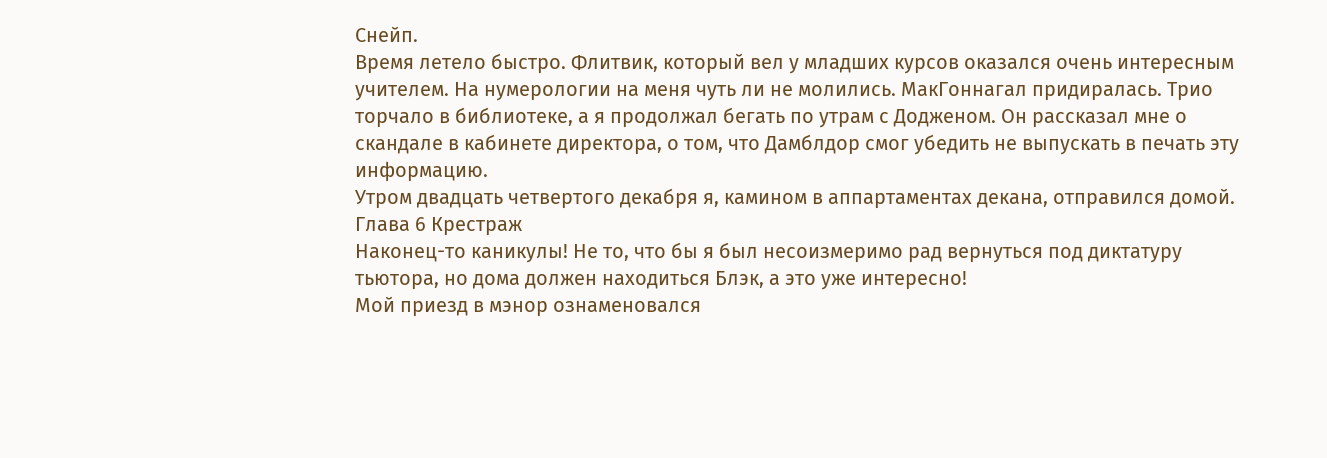Снейп.
Время летело быстро. Флитвик, который вел у младших курсов оказался очень интересным учителем. На нумерологии на меня чуть ли не молились. МакГоннагал придиралась. Трио торчало в библиотеке, а я продолжал бегать по утрам с Додженом. Он рассказал мне о скандале в кабинете директора, о том, что Дамблдор смог убедить не выпускать в печать эту информацию.
Утром двадцать четвертого декабря я, камином в аппартаментах декана, отправился домой.
Глава 6 Крестраж
Наконец-то каникулы! Не то, что бы я был несоизмеримо рад вернуться под диктатуру тьютора, но дома должен находиться Блэк, а это уже интересно!
Мой приезд в мэнор ознаменовался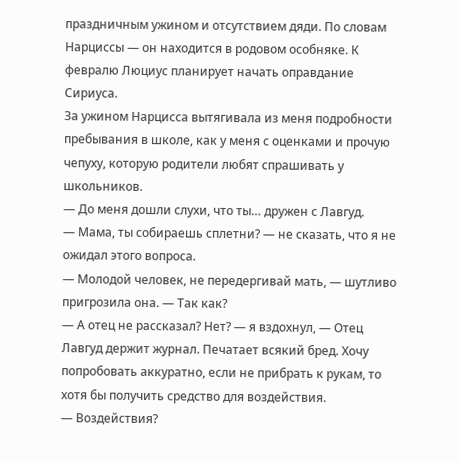праздничным ужином и отсутствием дяди. По словам Нарциссы — он находится в родовом особняке. К февралю Люциус планирует начать оправдание Сириуса.
За ужином Нарцисса вытягивала из меня подробности пребывания в школе, как у меня с оценками и прочую чепуху, которую родители любят спрашивать у школьников.
— До меня дошли слухи, что ты… дружен с Лавгуд.
— Мама, ты собираешь сплетни? — не сказать, что я не ожидал этого вопроса.
— Молодой человек, не передергивай мать, — шутливо пригрозила она. — Так как?
— А отец не рассказал? Нет? — я вздохнул, — Отец Лавгуд держит журнал. Печатает всякий бред. Хочу попробовать аккуратно, если не прибрать к рукам, то хотя бы получить средство для воздействия.
— Воздействия?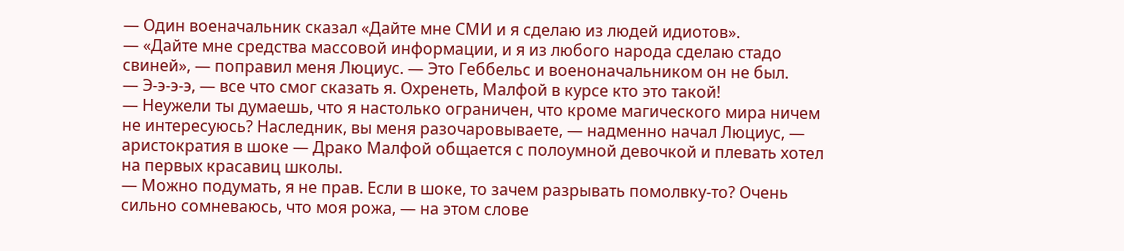— Один военачальник сказал «Дайте мне СМИ и я сделаю из людей идиотов».
— «Дайте мне средства массовой информации, и я из любого народа сделаю стадо свиней», — поправил меня Люциус. — Это Геббельс и военоначальником он не был.
— Э-э-э-э, — все что смог сказать я. Охренеть, Малфой в курсе кто это такой!
— Неужели ты думаешь, что я настолько ограничен, что кроме магического мира ничем не интересуюсь? Наследник, вы меня разочаровываете, — надменно начал Люциус, — аристократия в шоке — Драко Малфой общается с полоумной девочкой и плевать хотел на первых красавиц школы.
— Можно подумать, я не прав. Если в шоке, то зачем разрывать помолвку-то? Очень сильно сомневаюсь, что моя рожа, — на этом слове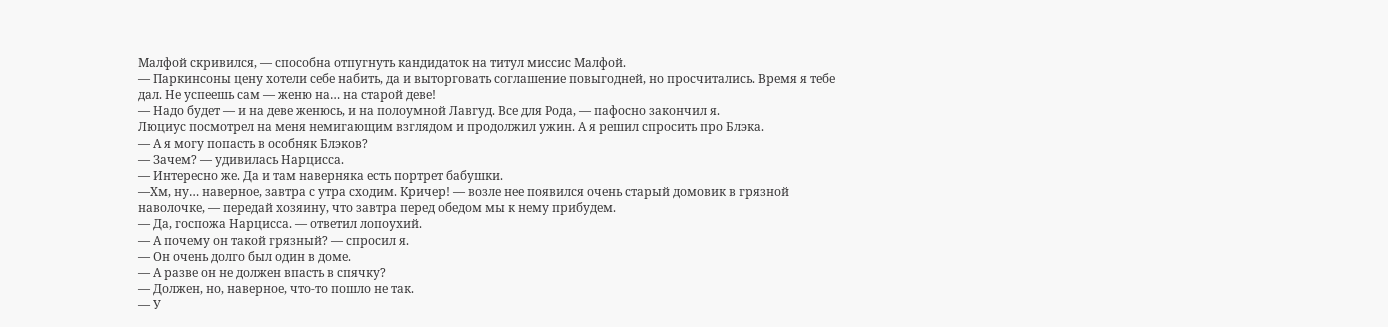Малфой скривился, — способна отпугнуть кандидаток на титул миссис Малфой.
— Паркинсоны цену хотели себе набить, да и выторговать соглашение повыгодней, но просчитались. Время я тебе дал. Не успеешь сам — женю на… на старой деве!
— Надо будет — и на деве женюсь, и на полоумной Лавгуд. Все для Рода, — пафосно закончил я.
Люциус посмотрел на меня немигающим взглядом и продолжил ужин. А я решил спросить про Блэка.
— А я могу попасть в особняк Блэков?
— Зачем? — удивилась Нарцисса.
— Интересно же. Да и там наверняка есть портрет бабушки.
—Хм, ну… наверное, завтра с утра сходим. Кричер! — возле нее появился очень старый домовик в грязной наволочке, — передай хозяину, что завтра перед обедом мы к нему прибудем.
— Да, госпожа Нарцисса. — ответил лопоухий.
— А почему он такой грязный? — спросил я.
— Он очень долго был один в доме.
— А разве он не должен впасть в спячку?
— Должен, но, наверное, что-то пошло не так.
— У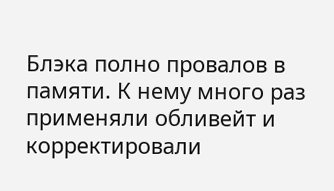Блэка полно провалов в памяти. К нему много раз применяли обливейт и корректировали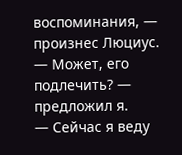воспоминания, — произнес Люциус.
— Может, его подлечить? — предложил я.
— Сейчас я веду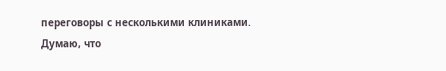переговоры с несколькими клиниками. Думаю, что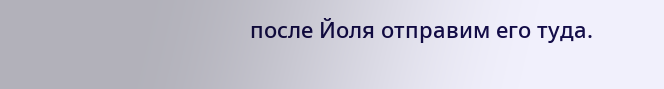после Йоля отправим его туда.